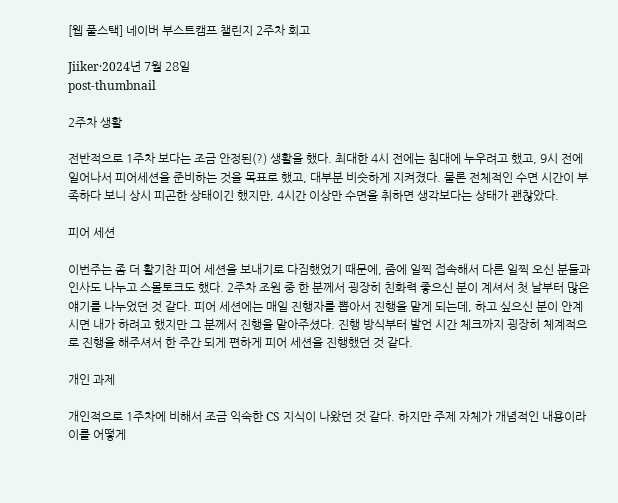[웹 풀스택] 네이버 부스트캠프 챌린지 2주차 회고

Jiiker·2024년 7월 28일
post-thumbnail

2주차 생활

전반적으로 1주차 보다는 조금 안정된(?) 생활을 했다. 최대한 4시 전에는 침대에 누우려고 했고, 9시 전에 일어나서 피어세션을 준비하는 것을 목표로 했고, 대부분 비슷하게 지켜졌다. 물론 전체적인 수면 시간이 부족하다 보니 상시 피곤한 상태이긴 했지만, 4시간 이상만 수면을 취하면 생각보다는 상태가 괜찮았다.

피어 세션

이번주는 좀 더 활기찬 피어 세션을 보내기로 다짐했었기 때문에, 줌에 일찍 접속해서 다른 일찍 오신 분들과 인사도 나누고 스몰토크도 했다. 2주차 조원 중 한 분께서 굉장히 친화력 좋으신 분이 계셔서 첫 날부터 많은 얘기를 나누었던 것 같다. 피어 세션에는 매일 진행자를 뽑아서 진행을 맡게 되는데, 하고 싶으신 분이 안계시면 내가 하려고 했지만 그 분께서 진행을 맡아주셨다. 진행 방식부터 발언 시간 체크까지 굉장히 체계적으로 진행을 해주셔서 한 주간 되게 편하게 피어 세션을 진행했던 것 같다.

개인 과제

개인적으로 1주차에 비해서 조금 익숙한 CS 지식이 나왔던 것 같다. 하지만 주제 자체가 개념적인 내용이라 이를 어떻게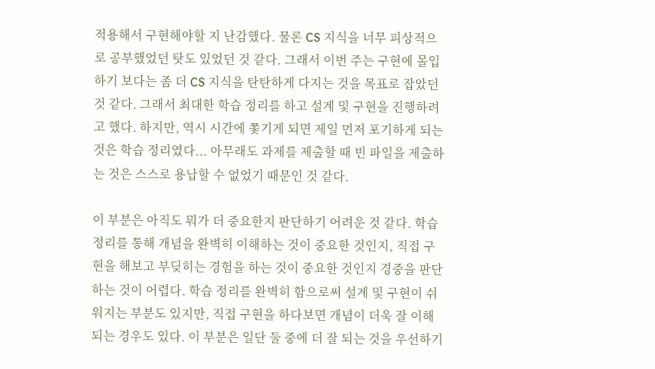적용해서 구현해야할 지 난감했다. 물론 CS 지식을 너무 피상적으로 공부했었던 탓도 있었던 것 같다. 그래서 이번 주는 구현에 몰입하기 보다는 좀 더 CS 지식을 탄탄하게 다지는 것을 목표로 잡았던 것 같다. 그래서 최대한 학습 정리를 하고 설계 및 구현을 진행하려고 했다. 하지만, 역시 시간에 쫓기게 되면 제일 먼저 포기하게 되는 것은 학습 정리였다... 아무래도 과제를 제출할 때 빈 파일을 제출하는 것은 스스로 용납할 수 없었기 때문인 것 같다.

이 부분은 아직도 뭐가 더 중요한지 판단하기 어려운 것 같다. 학습 정리를 통해 개념을 완벽히 이해하는 것이 중요한 것인지, 직접 구현을 해보고 부딪히는 경험을 하는 것이 중요한 것인지 경중을 판단하는 것이 어렵다. 학습 정리를 완벽히 함으로써 설계 및 구현이 쉬워지는 부분도 있지만, 직접 구현을 하다보면 개념이 더욱 잘 이해되는 경우도 있다. 이 부분은 일단 둘 중에 더 잘 되는 것을 우선하기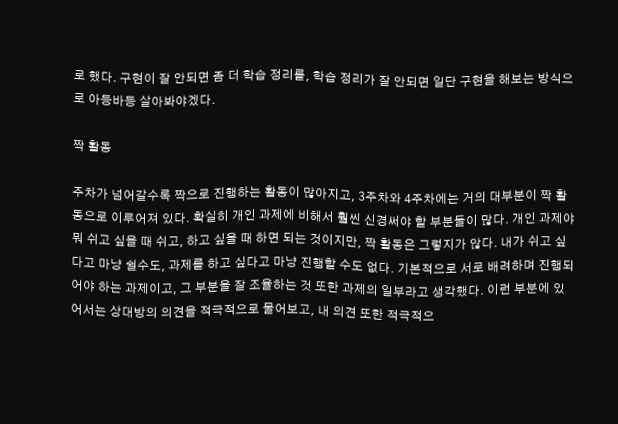로 했다. 구현이 잘 안되면 좀 더 학습 정리를, 학습 정리가 잘 안되면 일단 구현을 해보는 방식으로 아등바등 살아봐야겠다.

짝 활동

주차가 넘어갈수록 짝으로 진행하는 활동이 많아지고, 3주차와 4주차에는 거의 대부분이 짝 활동으로 이루어져 있다. 확실히 개인 과제에 비해서 훨씬 신경써야 할 부분들이 많다. 개인 과제야 뭐 쉬고 싶을 때 쉬고, 하고 싶을 때 하면 되는 것이지만, 짝 활동은 그렇지가 않다. 내가 쉬고 싶다고 마냥 쉴수도, 과제를 하고 싶다고 마냥 진행할 수도 없다. 기본적으로 서로 배려하며 진행되어야 하는 과제이고, 그 부분을 잘 조율하는 것 또한 과제의 일부라고 생각했다. 이런 부분에 있어서는 상대방의 의견을 적극적으로 물어보고, 내 의견 또한 적극적으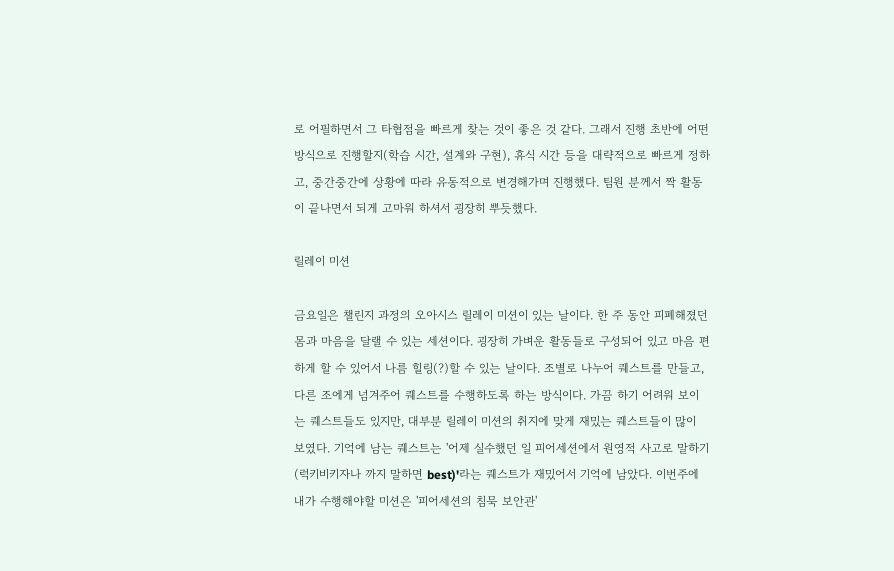로 어필하면서 그 타협점을 빠르게 찾는 것이 좋은 것 같다. 그래서 진행 초반에 어떤 방식으로 진행할지(학습 시간, 설계와 구현), 휴식 시간 등을 대략적으로 빠르게 정하고, 중간중간에 상황에 따라 유동적으로 변경해가며 진행했다. 팀원 분께서 짝 활동이 끝나면서 되게 고마워 하셔서 굉장히 뿌듯했다.

릴레이 미션

금요일은 챌린지 과정의 오아시스 릴레이 미션이 있는 날이다. 한 주 동안 피폐해졌던 몸과 마음을 달랠 수 있는 세션이다. 굉장히 가벼운 활동들로 구성되어 있고 마음 편하게 할 수 있어서 나름 힐링(?)할 수 있는 날이다. 조별로 나누어 퀘스트를 만들고, 다른 조에게 넘겨주어 퀘스트를 수행하도록 하는 방식이다. 가끔 하기 어려워 보이는 퀘스트들도 있지만, 대부분 릴레이 미션의 취지에 맞게 재밌는 퀘스트들이 많이 보였다. 기억에 남는 퀘스트는 '어제 실수했던 일 피어세션에서 원영적 사고로 말하기(럭키비키자나 까지 말하면 best)'라는 퀘스트가 재밌어서 기억에 남았다. 이번주에 내가 수행해야할 미션은 '피어세션의 침묵 보안관'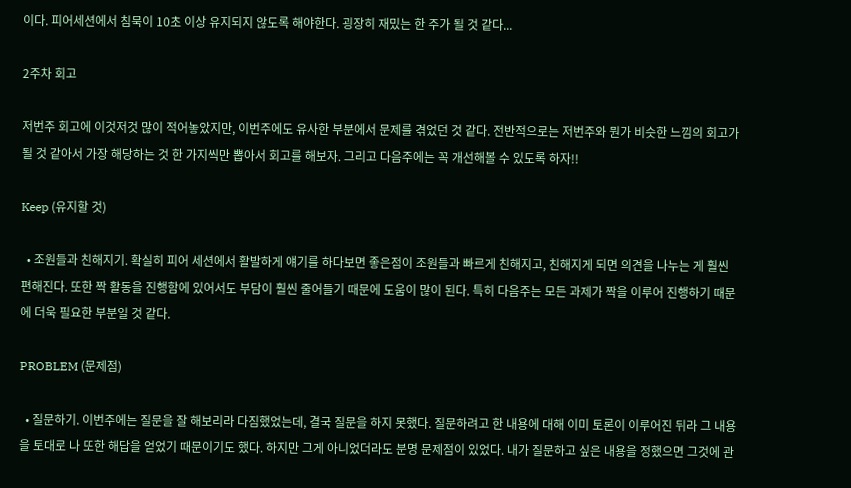이다. 피어세션에서 침묵이 10초 이상 유지되지 않도록 해야한다. 굉장히 재밌는 한 주가 될 것 같다...

2주차 회고

저번주 회고에 이것저것 많이 적어놓았지만, 이번주에도 유사한 부분에서 문제를 겪었던 것 같다. 전반적으로는 저번주와 뭔가 비슷한 느낌의 회고가 될 것 같아서 가장 해당하는 것 한 가지씩만 뽑아서 회고를 해보자. 그리고 다음주에는 꼭 개선해볼 수 있도록 하자!!

Keep (유지할 것)

  • 조원들과 친해지기. 확실히 피어 세션에서 활발하게 얘기를 하다보면 좋은점이 조원들과 빠르게 친해지고, 친해지게 되면 의견을 나누는 게 훨씬 편해진다. 또한 짝 활동을 진행함에 있어서도 부담이 훨씬 줄어들기 때문에 도움이 많이 된다. 특히 다음주는 모든 과제가 짝을 이루어 진행하기 때문에 더욱 필요한 부분일 것 같다.

PROBLEM (문제점)

  • 질문하기. 이번주에는 질문을 잘 해보리라 다짐했었는데, 결국 질문을 하지 못했다. 질문하려고 한 내용에 대해 이미 토론이 이루어진 뒤라 그 내용을 토대로 나 또한 해답을 얻었기 때문이기도 했다. 하지만 그게 아니었더라도 분명 문제점이 있었다. 내가 질문하고 싶은 내용을 정했으면 그것에 관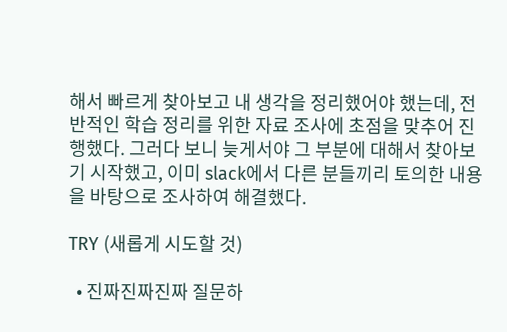해서 빠르게 찾아보고 내 생각을 정리했어야 했는데, 전반적인 학습 정리를 위한 자료 조사에 초점을 맞추어 진행했다. 그러다 보니 늦게서야 그 부분에 대해서 찾아보기 시작했고, 이미 slack에서 다른 분들끼리 토의한 내용을 바탕으로 조사하여 해결했다.

TRY (새롭게 시도할 것)

  • 진짜진짜진짜 질문하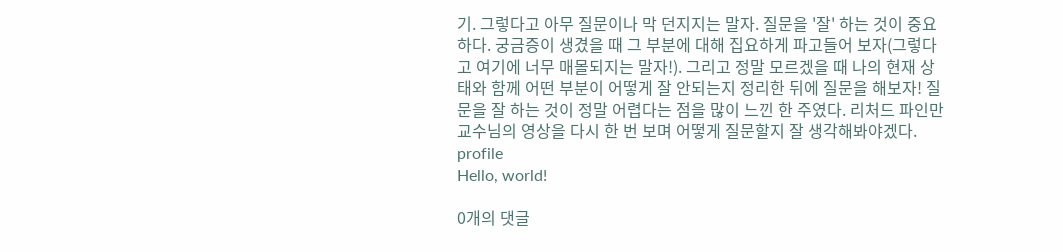기. 그렇다고 아무 질문이나 막 던지지는 말자. 질문을 '잘' 하는 것이 중요하다. 궁금증이 생겼을 때 그 부분에 대해 집요하게 파고들어 보자(그렇다고 여기에 너무 매몰되지는 말자!). 그리고 정말 모르겠을 때 나의 현재 상태와 함께 어떤 부분이 어떻게 잘 안되는지 정리한 뒤에 질문을 해보자! 질문을 잘 하는 것이 정말 어렵다는 점을 많이 느낀 한 주였다. 리처드 파인만 교수님의 영상을 다시 한 번 보며 어떻게 질문할지 잘 생각해봐야겠다.
profile
Hello, world!

0개의 댓글